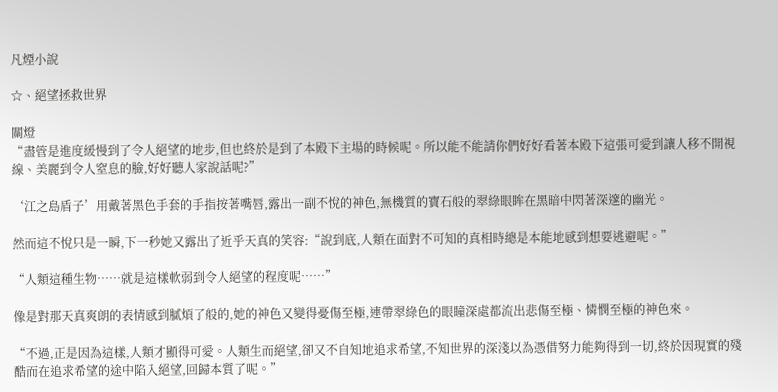凡煙小說

☆、絕望拯救世界

關燈
“盡管是進度緩慢到了令人絕望的地步,但也終於是到了本殿下主場的時候呢。所以能不能請你們好好看著本殿下這張可愛到讓人移不開視線、美麗到令人窒息的臉,好好聽人家說話呢?”

‘江之島盾子’用戴著黑色手套的手指按著嘴唇,露出一副不悅的神色,無機質的寶石般的翠綠眼眸在黑暗中閃著深邃的幽光。

然而這不悅只是一瞬,下一秒她又露出了近乎天真的笑容:“說到底,人類在面對不可知的真相時總是本能地感到想要逃避呢。”

“人類這種生物……就是這樣軟弱到令人絕望的程度呢……”

像是對那天真爽朗的表情感到膩煩了般的,她的神色又變得憂傷至極,連帶翠綠色的眼瞳深處都流出悲傷至極、憐憫至極的神色來。

“不過,正是因為這樣,人類才顯得可愛。人類生而絕望,卻又不自知地追求希望,不知世界的深淺以為憑借努力能夠得到一切,終於因現實的殘酷而在追求希望的途中陷入絕望,回歸本質了呢。”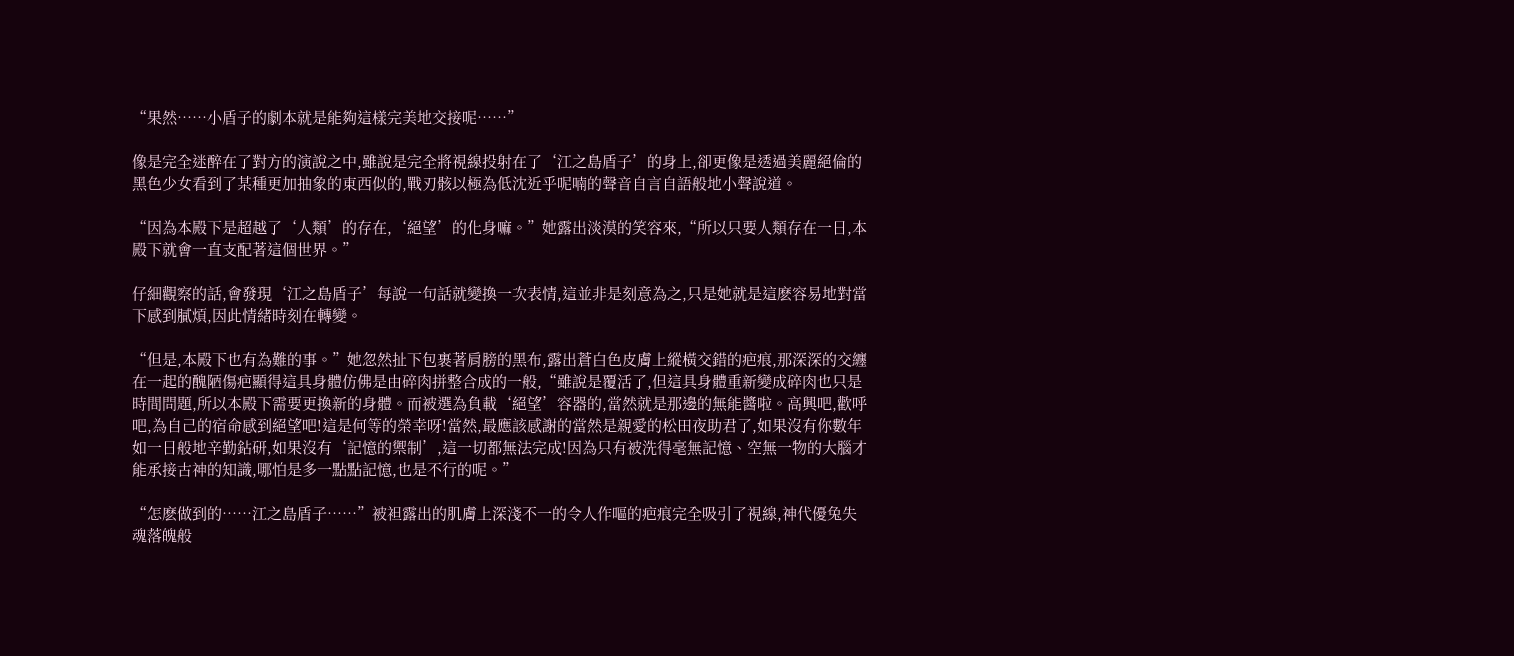“果然……小盾子的劇本就是能夠這樣完美地交接呢……”

像是完全迷醉在了對方的演說之中,雖說是完全將視線投射在了‘江之島盾子’的身上,卻更像是透過美麗絕倫的黑色少女看到了某種更加抽象的東西似的,戰刃骸以極為低沈近乎呢喃的聲音自言自語般地小聲說道。

“因為本殿下是超越了‘人類’的存在,‘絕望’的化身嘛。”她露出淡漠的笑容來,“所以只要人類存在一日,本殿下就會一直支配著這個世界。”

仔細觀察的話,會發現‘江之島盾子’每說一句話就變換一次表情,這並非是刻意為之,只是她就是這麽容易地對當下感到膩煩,因此情緒時刻在轉變。

“但是,本殿下也有為難的事。”她忽然扯下包裹著肩膀的黑布,露出蒼白色皮膚上縱橫交錯的疤痕,那深深的交纏在一起的醜陋傷疤顯得這具身體仿佛是由碎肉拼整合成的一般,“雖說是覆活了,但這具身體重新變成碎肉也只是時間問題,所以本殿下需要更換新的身體。而被選為負載‘絕望’容器的,當然就是那邊的無能醬啦。高興吧,歡呼吧,為自己的宿命感到絕望吧!這是何等的榮幸呀!當然,最應該感謝的當然是親愛的松田夜助君了,如果沒有你數年如一日般地辛勤鉆研,如果沒有‘記憶的禦制’,這一切都無法完成!因為只有被洗得毫無記憶、空無一物的大腦才能承接古神的知識,哪怕是多一點點記憶,也是不行的呢。”

“怎麽做到的……江之島盾子……”被袒露出的肌膚上深淺不一的令人作嘔的疤痕完全吸引了視線,神代優兔失魂落魄般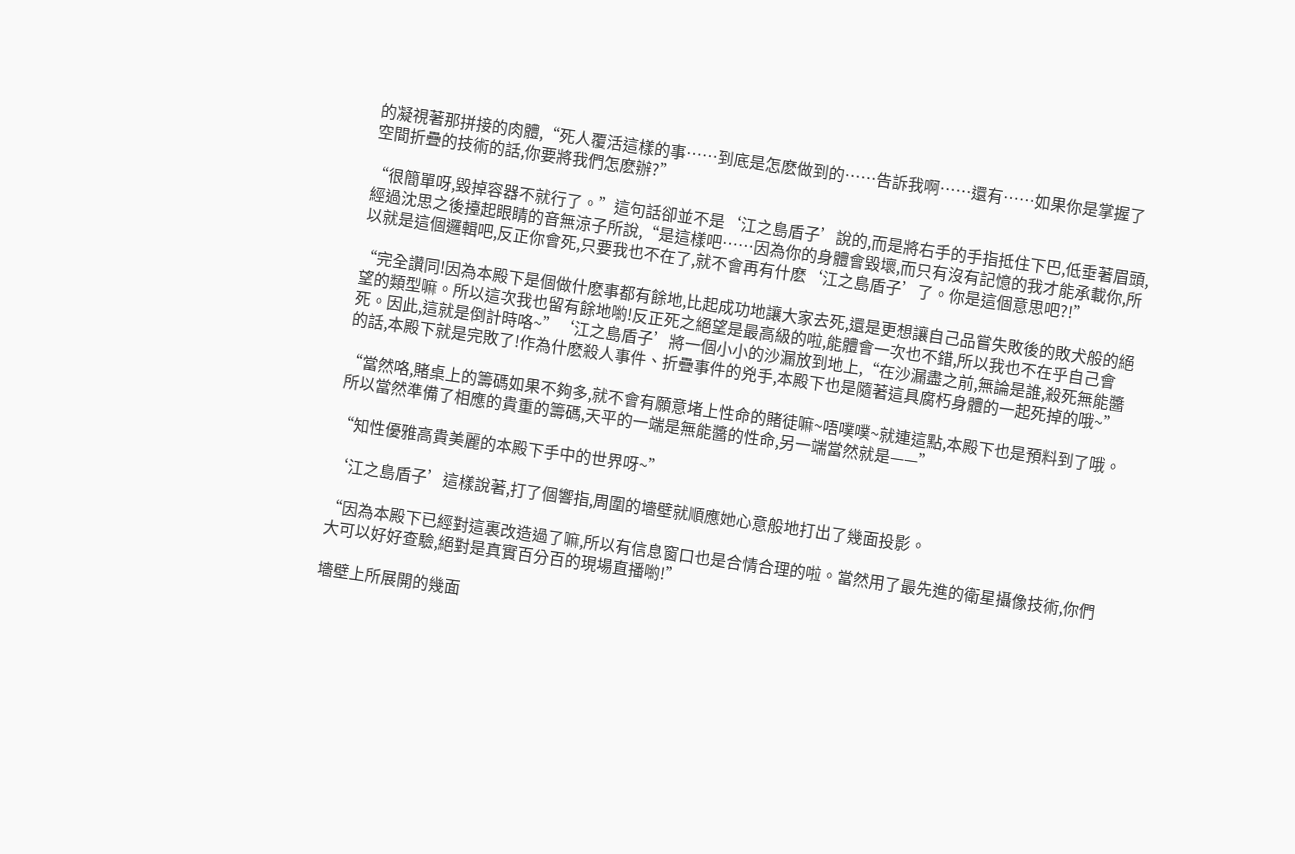的凝視著那拼接的肉體,“死人覆活這樣的事……到底是怎麽做到的……告訴我啊……還有……如果你是掌握了空間折疊的技術的話,你要將我們怎麽辦?”

“很簡單呀,毀掉容器不就行了。”這句話卻並不是‘江之島盾子’說的,而是將右手的手指抵住下巴,低垂著眉頭,經過沈思之後擡起眼睛的音無涼子所說,“是這樣吧……因為你的身體會毀壞,而只有沒有記憶的我才能承載你,所以就是這個邏輯吧,反正你會死,只要我也不在了,就不會再有什麽‘江之島盾子’了。你是這個意思吧?!”

“完全讚同!因為本殿下是個做什麽事都有餘地,比起成功地讓大家去死,還是更想讓自己品嘗失敗後的敗犬般的絕望的類型嘛。所以這次我也留有餘地喲!反正死之絕望是最高級的啦,能體會一次也不錯,所以我也不在乎自己會死。因此,這就是倒計時咯~”‘江之島盾子’將一個小小的沙漏放到地上,“在沙漏盡之前,無論是誰,殺死無能醬的話,本殿下就是完敗了!作為什麽殺人事件、折疊事件的兇手,本殿下也是隨著這具腐朽身體的一起死掉的哦~”

“當然咯,賭桌上的籌碼如果不夠多,就不會有願意堵上性命的賭徒嘛~唔噗噗~就連這點,本殿下也是預料到了哦。所以當然準備了相應的貴重的籌碼,天平的一端是無能醬的性命,另一端當然就是——”

“知性優雅高貴美麗的本殿下手中的世界呀~”

‘江之島盾子’這樣說著,打了個響指,周圍的墻壁就順應她心意般地打出了幾面投影。

“因為本殿下已經對這裏改造過了嘛,所以有信息窗口也是合情合理的啦。當然用了最先進的衛星攝像技術,你們大可以好好查驗,絕對是真實百分百的現場直播喲!”

墻壁上所展開的幾面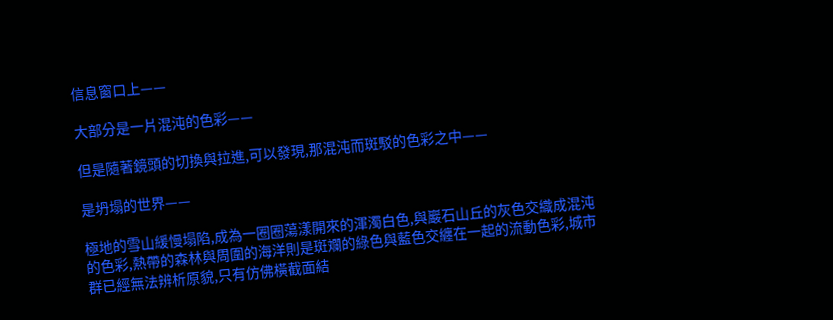信息窗口上——

大部分是一片混沌的色彩——

但是隨著鏡頭的切換與拉進,可以發現,那混沌而斑駁的色彩之中——

是坍塌的世界——

極地的雪山緩慢塌陷,成為一圈圈蕩漾開來的渾濁白色,與巖石山丘的灰色交織成混沌的色彩,熱帶的森林與周圍的海洋則是斑斕的綠色與藍色交纏在一起的流動色彩,城市群已經無法辨析原貌,只有仿佛橫截面結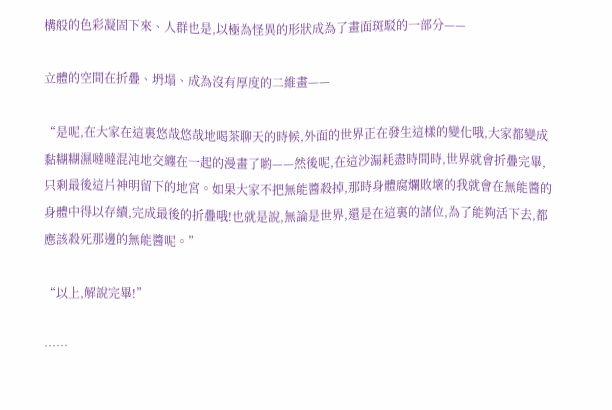構般的色彩凝固下來、人群也是,以極為怪異的形狀成為了畫面斑駁的一部分——

立體的空間在折疊、坍塌、成為沒有厚度的二維畫——

“是呢,在大家在這裏悠哉悠哉地喝茶聊天的時候,外面的世界正在發生這樣的變化哦,大家都變成黏糊糊濕噠噠混沌地交纏在一起的漫畫了喲——然後呢,在這沙漏耗盡時間時,世界就會折疊完畢,只剩最後這片神明留下的地宮。如果大家不把無能醬殺掉,那時身體腐爛敗壞的我就會在無能醬的身體中得以存續,完成最後的折疊哦!也就是說,無論是世界,還是在這裏的諸位,為了能夠活下去,都應該殺死那邊的無能醬呢。”

“以上,解說完畢!”

……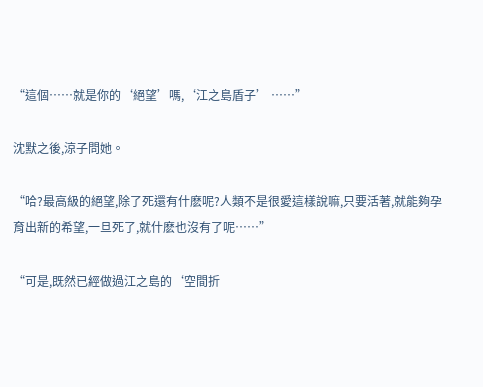“這個……就是你的‘絕望’嗎,‘江之島盾子’ ……”

沈默之後,涼子問她。

“哈?最高級的絕望,除了死還有什麽呢?人類不是很愛這樣說嘛,只要活著,就能夠孕育出新的希望,一旦死了,就什麽也沒有了呢……”

“可是,既然已經做過江之島的‘空間折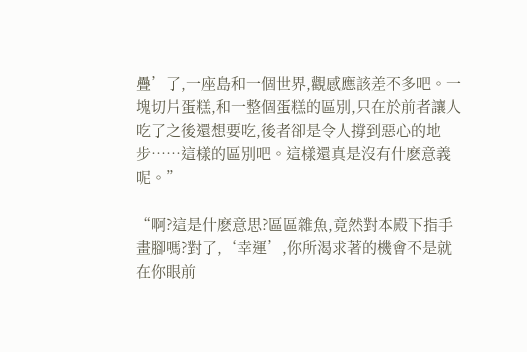疊’了,一座島和一個世界,觀感應該差不多吧。一塊切片蛋糕,和一整個蛋糕的區別,只在於前者讓人吃了之後還想要吃,後者卻是令人撐到惡心的地步……這樣的區別吧。這樣還真是沒有什麽意義呢。”

“啊?這是什麽意思?區區雜魚,竟然對本殿下指手畫腳嗎?對了,‘幸運’,你所渴求著的機會不是就在你眼前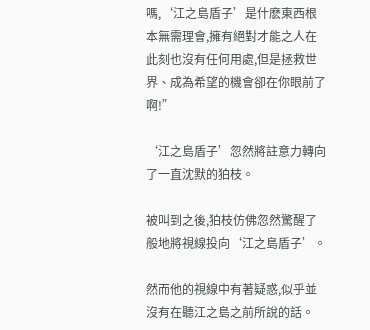嗎,‘江之島盾子’是什麽東西根本無需理會,擁有絕對才能之人在此刻也沒有任何用處,但是拯救世界、成為希望的機會卻在你眼前了啊!”

‘江之島盾子’忽然將註意力轉向了一直沈默的狛枝。

被叫到之後,狛枝仿佛忽然驚醒了般地將視線投向‘江之島盾子’。

然而他的視線中有著疑惑,似乎並沒有在聽江之島之前所說的話。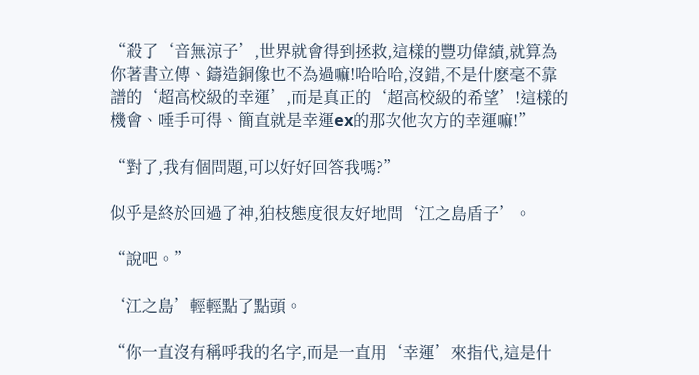“殺了‘音無涼子’,世界就會得到拯救,這樣的豐功偉績,就算為你著書立傳、鑄造銅像也不為過嘛!哈哈哈,沒錯,不是什麽毫不靠譜的‘超高校級的幸運’,而是真正的‘超高校級的希望’!這樣的機會、唾手可得、簡直就是幸運ex的那次他次方的幸運嘛!”

“對了,我有個問題,可以好好回答我嗎?”

似乎是終於回過了神,狛枝態度很友好地問‘江之島盾子’。

“說吧。”

‘江之島’輕輕點了點頭。

“你一直沒有稱呼我的名字,而是一直用‘幸運’來指代,這是什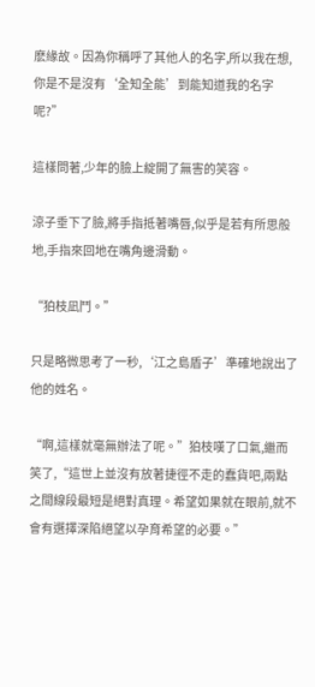麽緣故。因為你稱呼了其他人的名字,所以我在想,你是不是沒有‘全知全能’到能知道我的名字呢?”

這樣問著,少年的臉上綻開了無害的笑容。

涼子垂下了臉,將手指抵著嘴唇,似乎是若有所思般地,手指來回地在嘴角邊滑動。

“狛枝凪鬥。”

只是略微思考了一秒,‘江之島盾子’準確地說出了他的姓名。

“啊,這樣就毫無辦法了呢。”狛枝嘆了口氣,繼而笑了,“這世上並沒有放著捷徑不走的蠢貨吧,兩點之間線段最短是絕對真理。希望如果就在眼前,就不會有選擇深陷絕望以孕育希望的必要。”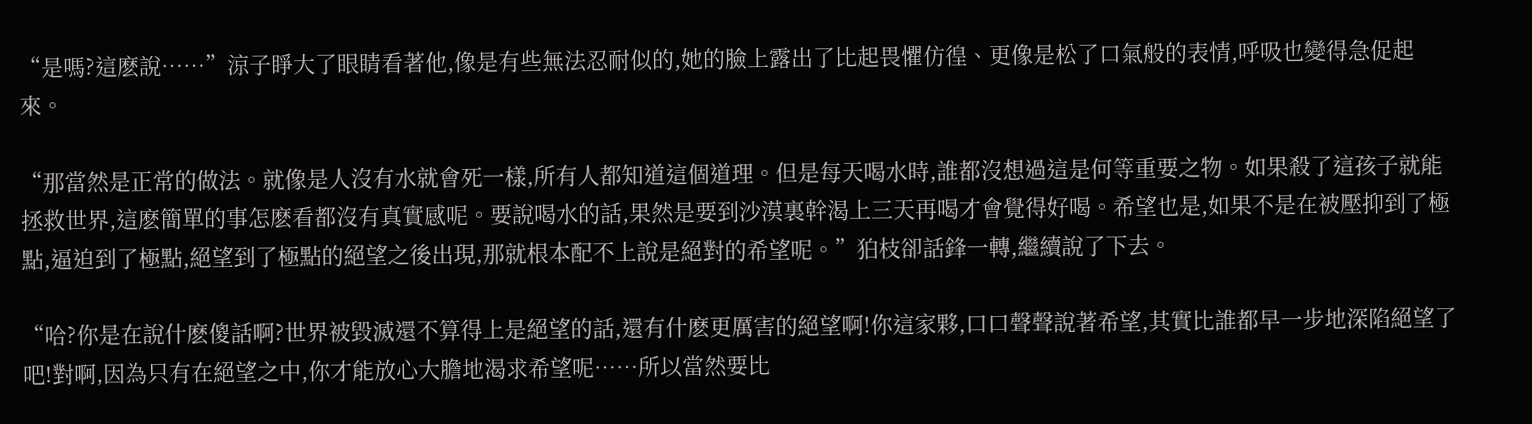“是嗎?這麽說……”涼子睜大了眼睛看著他,像是有些無法忍耐似的,她的臉上露出了比起畏懼仿徨、更像是松了口氣般的表情,呼吸也變得急促起來。

“那當然是正常的做法。就像是人沒有水就會死一樣,所有人都知道這個道理。但是每天喝水時,誰都沒想過這是何等重要之物。如果殺了這孩子就能拯救世界,這麽簡單的事怎麽看都沒有真實感呢。要說喝水的話,果然是要到沙漠裏幹渴上三天再喝才會覺得好喝。希望也是,如果不是在被壓抑到了極點,逼迫到了極點,絕望到了極點的絕望之後出現,那就根本配不上說是絕對的希望呢。”狛枝卻話鋒一轉,繼續說了下去。

“哈?你是在說什麽傻話啊?世界被毀滅還不算得上是絕望的話,還有什麽更厲害的絕望啊!你這家夥,口口聲聲說著希望,其實比誰都早一步地深陷絕望了吧!對啊,因為只有在絕望之中,你才能放心大膽地渴求希望呢……所以當然要比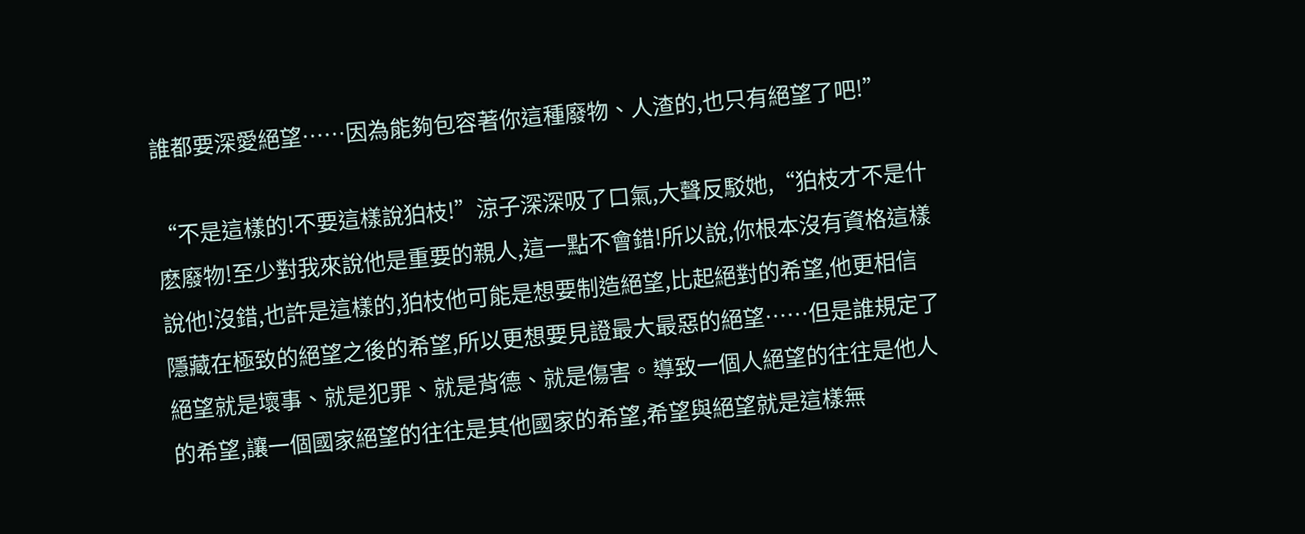誰都要深愛絕望……因為能夠包容著你這種廢物、人渣的,也只有絕望了吧!”

“不是這樣的!不要這樣說狛枝!”涼子深深吸了口氣,大聲反駁她,“狛枝才不是什麽廢物!至少對我來說他是重要的親人,這一點不會錯!所以說,你根本沒有資格這樣說他!沒錯,也許是這樣的,狛枝他可能是想要制造絕望,比起絕對的希望,他更相信隱藏在極致的絕望之後的希望,所以更想要見證最大最惡的絕望……但是誰規定了絕望就是壞事、就是犯罪、就是背德、就是傷害。導致一個人絕望的往往是他人的希望,讓一個國家絕望的往往是其他國家的希望,希望與絕望就是這樣無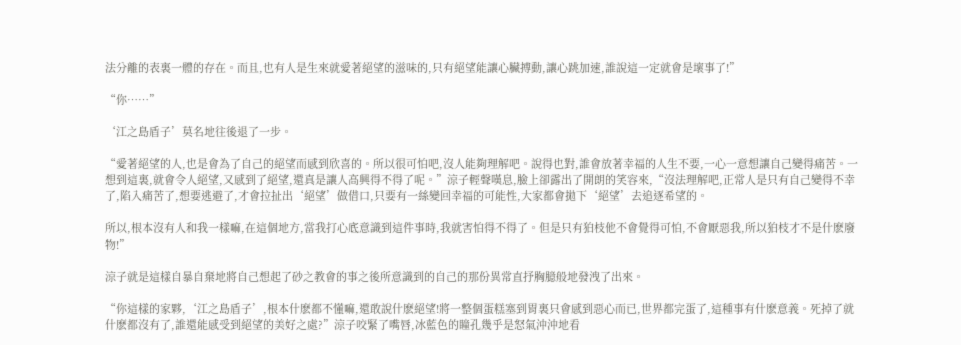法分離的表裏一體的存在。而且,也有人是生來就愛著絕望的滋味的,只有絕望能讓心臟搏動,讓心跳加速,誰說這一定就會是壞事了!”

“你……”

‘江之島盾子’莫名地往後退了一步。

“愛著絕望的人,也是會為了自己的絕望而感到欣喜的。所以很可怕吧,沒人能夠理解吧。說得也對,誰會放著幸福的人生不要,一心一意想讓自己變得痛苦。一想到這裏,就會令人絕望,又感到了絕望,還真是讓人高興得不得了呢。”涼子輕聲嘆息,臉上卻露出了開朗的笑容來,“沒法理解吧,正常人是只有自己變得不幸了,陷入痛苦了,想要逃避了,才會拉扯出‘絕望’做借口,只要有一絲變回幸福的可能性,大家都會拋下‘絕望’去追逐希望的。

所以,根本沒有人和我一樣嘛,在這個地方,當我打心底意識到這件事時,我就害怕得不得了。但是只有狛枝他不會覺得可怕,不會厭惡我,所以狛枝才不是什麽廢物!”

涼子就是這樣自暴自棄地將自己想起了砂之教會的事之後所意識到的自己的那份異常直抒胸臆般地發洩了出來。

“你這樣的家夥,‘江之島盾子’,根本什麽都不懂嘛,還敢說什麽絕望!將一整個蛋糕塞到胃裏只會感到惡心而已,世界都完蛋了,這種事有什麽意義。死掉了就什麽都沒有了,誰還能感受到絕望的美好之處?”涼子咬緊了嘴唇,冰藍色的瞳孔幾乎是怒氣沖沖地看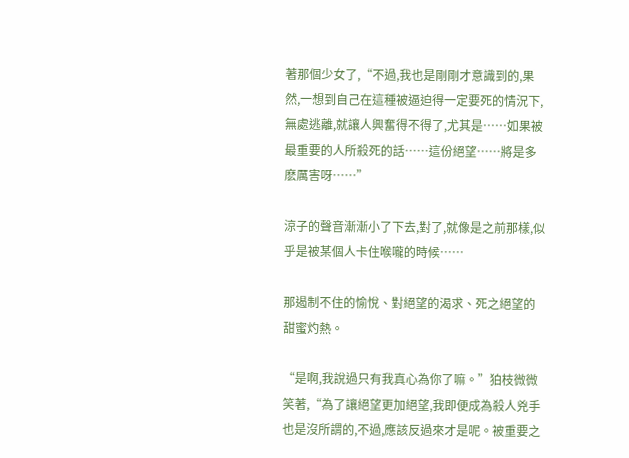著那個少女了,“不過,我也是剛剛才意識到的,果然,一想到自己在這種被逼迫得一定要死的情況下,無處逃離,就讓人興奮得不得了,尤其是……如果被最重要的人所殺死的話……這份絕望……將是多麽厲害呀……”

涼子的聲音漸漸小了下去,對了,就像是之前那樣,似乎是被某個人卡住喉嚨的時候……

那遏制不住的愉悅、對絕望的渴求、死之絕望的甜蜜灼熱。

“是啊,我說過只有我真心為你了嘛。”狛枝微微笑著,“為了讓絕望更加絕望,我即便成為殺人兇手也是沒所謂的,不過,應該反過來才是呢。被重要之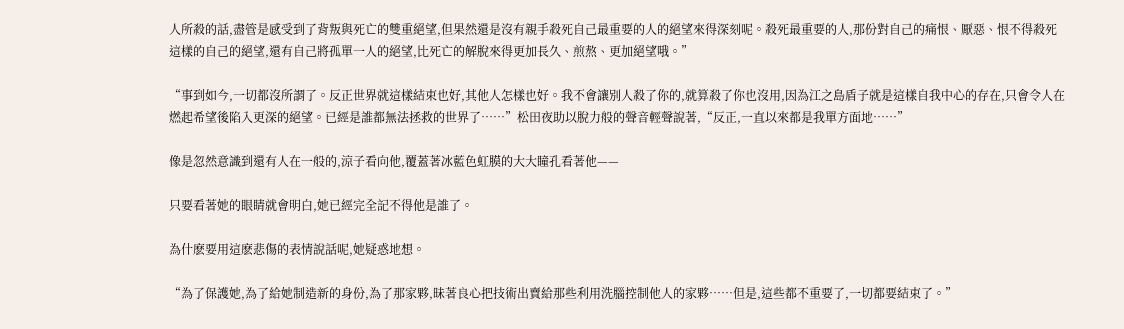人所殺的話,盡管是感受到了背叛與死亡的雙重絕望,但果然還是沒有親手殺死自己最重要的人的絕望來得深刻呢。殺死最重要的人,那份對自己的痛恨、厭惡、恨不得殺死這樣的自己的絕望,還有自己將孤單一人的絕望,比死亡的解脫來得更加長久、煎熬、更加絕望哦。”

“事到如今,一切都沒所謂了。反正世界就這樣結束也好,其他人怎樣也好。我不會讓別人殺了你的,就算殺了你也沒用,因為江之島盾子就是這樣自我中心的存在,只會令人在燃起希望後陷入更深的絕望。已經是誰都無法拯救的世界了……”松田夜助以脫力般的聲音輕聲說著,“反正,一直以來都是我單方面地……”

像是忽然意識到還有人在一般的,涼子看向他,覆蓋著冰藍色虹膜的大大瞳孔看著他——

只要看著她的眼睛就會明白,她已經完全記不得他是誰了。

為什麽要用這麽悲傷的表情說話呢,她疑惑地想。

“為了保護她,為了給她制造新的身份,為了那家夥,昧著良心把技術出賣給那些利用洗腦控制他人的家夥……但是,這些都不重要了,一切都要結束了。”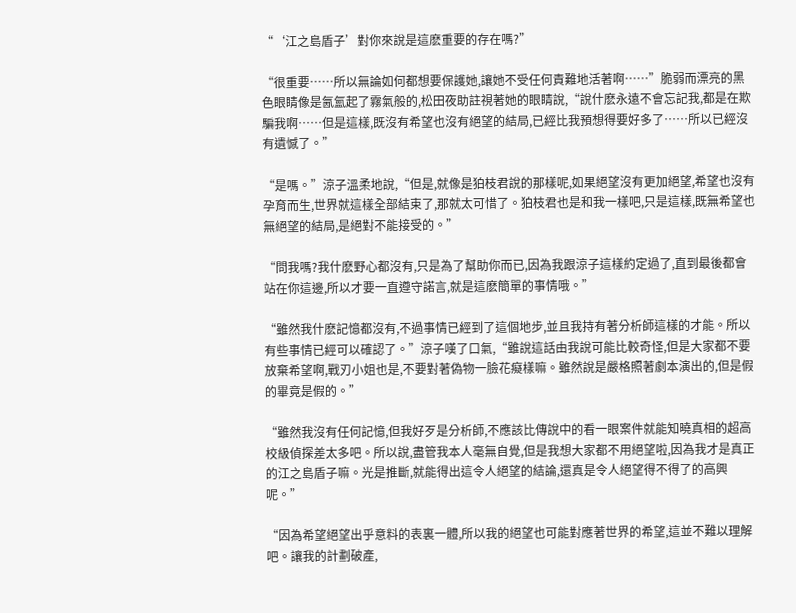“‘江之島盾子’對你來說是這麽重要的存在嗎?”

“很重要……所以無論如何都想要保護她,讓她不受任何責難地活著啊……”脆弱而漂亮的黑色眼睛像是氤氳起了霧氣般的,松田夜助註視著她的眼睛說,“說什麽永遠不會忘記我,都是在欺騙我啊……但是這樣,既沒有希望也沒有絕望的結局,已經比我預想得要好多了……所以已經沒有遺憾了。”

“是嗎。”涼子溫柔地說,“但是,就像是狛枝君說的那樣呢,如果絕望沒有更加絕望,希望也沒有孕育而生,世界就這樣全部結束了,那就太可惜了。狛枝君也是和我一樣吧,只是這樣,既無希望也無絕望的結局,是絕對不能接受的。”

“問我嗎?我什麽野心都沒有,只是為了幫助你而已,因為我跟涼子這樣約定過了,直到最後都會站在你這邊,所以才要一直遵守諾言,就是這麽簡單的事情哦。”

“雖然我什麽記憶都沒有,不過事情已經到了這個地步,並且我持有著分析師這樣的才能。所以有些事情已經可以確認了。”涼子嘆了口氣,“雖說這話由我說可能比較奇怪,但是大家都不要放棄希望啊,戰刃小姐也是,不要對著偽物一臉花癡樣嘛。雖然說是嚴格照著劇本演出的,但是假的畢竟是假的。”

“雖然我沒有任何記憶,但我好歹是分析師,不應該比傳說中的看一眼案件就能知曉真相的超高校級偵探差太多吧。所以說,盡管我本人毫無自覺,但是我想大家都不用絕望啦,因為我才是真正的江之島盾子嘛。光是推斷,就能得出這令人絕望的結論,還真是令人絕望得不得了的高興呢。”

“因為希望絕望出乎意料的表裏一體,所以我的絕望也可能對應著世界的希望,這並不難以理解吧。讓我的計劃破產,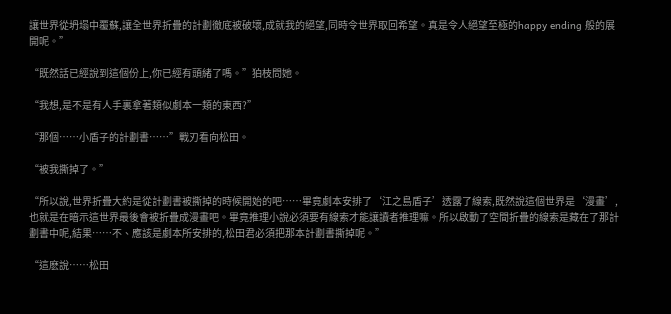讓世界從坍塌中覆蘇,讓全世界折疊的計劃徹底被破壞,成就我的絕望,同時令世界取回希望。真是令人絕望至極的happy ending 般的展開呢。”

“既然話已經說到這個份上,你已經有頭緒了嗎。”狛枝問她。

“我想,是不是有人手裏拿著類似劇本一類的東西?”

“那個……小盾子的計劃書……”戰刃看向松田。

“被我撕掉了。”

“所以說,世界折疊大約是從計劃書被撕掉的時候開始的吧……畢竟劇本安排了‘江之島盾子’透露了線索,既然說這個世界是‘漫畫’,也就是在暗示這世界最後會被折疊成漫畫吧。畢竟推理小說必須要有線索才能讓讀者推理嘛。所以啟動了空間折疊的線索是藏在了那計劃書中呢,結果……不、應該是劇本所安排的,松田君必須把那本計劃書撕掉呢。”

“這麽說……松田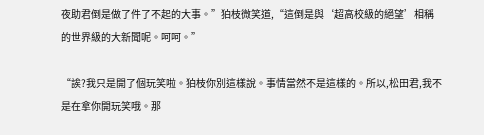夜助君倒是做了件了不起的大事。”狛枝微笑道,“這倒是與‘超高校級的絕望’相稱的世界級的大新聞呢。呵呵。”

“誒?我只是開了個玩笑啦。狛枝你別這樣說。事情當然不是這樣的。所以,松田君,我不是在拿你開玩笑哦。那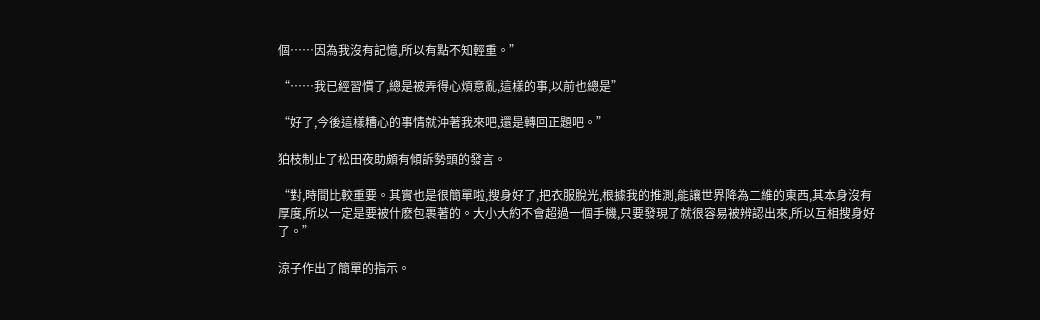個……因為我沒有記憶,所以有點不知輕重。”

“……我已經習慣了,總是被弄得心煩意亂,這樣的事,以前也總是”

“好了,今後這樣糟心的事情就沖著我來吧,還是轉回正題吧。”

狛枝制止了松田夜助頗有傾訴勢頭的發言。

“對,時間比較重要。其實也是很簡單啦,搜身好了,把衣服脫光,根據我的推測,能讓世界降為二維的東西,其本身沒有厚度,所以一定是要被什麽包裹著的。大小大約不會超過一個手機,只要發現了就很容易被辨認出來,所以互相搜身好了。”

涼子作出了簡單的指示。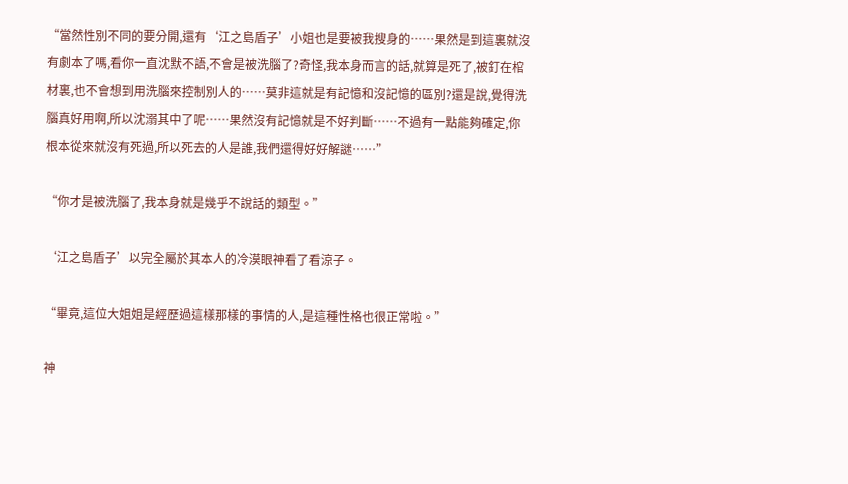“當然性別不同的要分開,還有‘江之島盾子’小姐也是要被我搜身的……果然是到這裏就沒有劇本了嗎,看你一直沈默不語,不會是被洗腦了?奇怪,我本身而言的話,就算是死了,被釘在棺材裏,也不會想到用洗腦來控制別人的……莫非這就是有記憶和沒記憶的區別?還是說,覺得洗腦真好用啊,所以沈溺其中了呢……果然沒有記憶就是不好判斷……不過有一點能夠確定,你根本從來就沒有死過,所以死去的人是誰,我們還得好好解謎……”

“你才是被洗腦了,我本身就是幾乎不說話的類型。”

‘江之島盾子’以完全屬於其本人的冷漠眼神看了看涼子。

“畢竟,這位大姐姐是經歷過這樣那樣的事情的人,是這種性格也很正常啦。”

神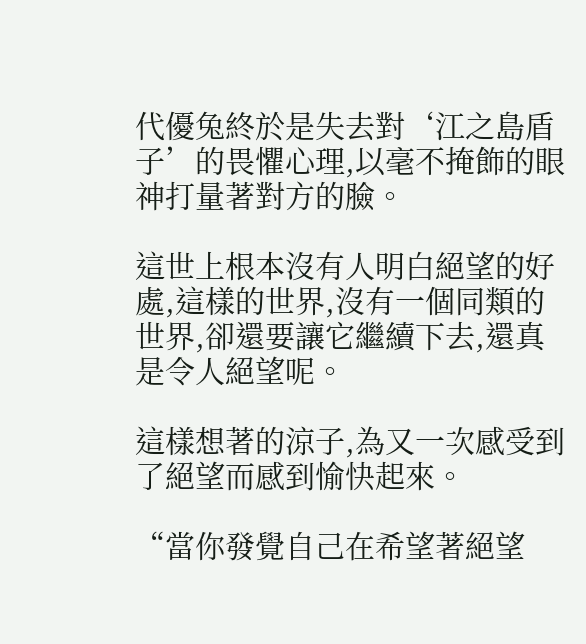代優兔終於是失去對‘江之島盾子’的畏懼心理,以毫不掩飾的眼神打量著對方的臉。

這世上根本沒有人明白絕望的好處,這樣的世界,沒有一個同類的世界,卻還要讓它繼續下去,還真是令人絕望呢。

這樣想著的涼子,為又一次感受到了絕望而感到愉快起來。

“當你發覺自己在希望著絕望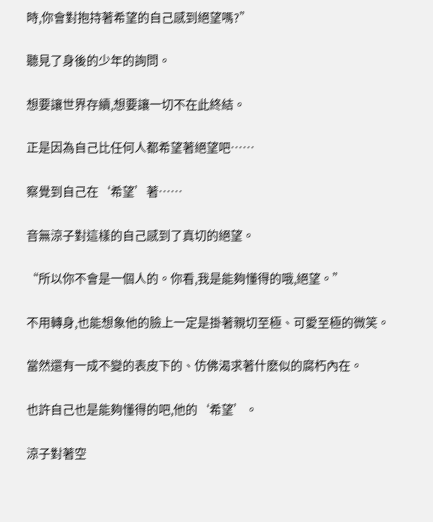時,你會對抱持著希望的自己感到絕望嗎?”

聽見了身後的少年的詢問。

想要讓世界存續,想要讓一切不在此終結。

正是因為自己比任何人都希望著絕望吧……

察覺到自己在‘希望’著……

音無涼子對這樣的自己感到了真切的絕望。

“所以你不會是一個人的。你看,我是能夠懂得的哦,絕望。”

不用轉身,也能想象他的臉上一定是掛著親切至極、可愛至極的微笑。

當然還有一成不變的表皮下的、仿佛渴求著什麽似的腐朽內在。

也許自己也是能夠懂得的吧,他的‘希望’。

涼子對著空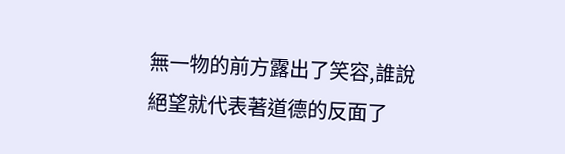無一物的前方露出了笑容,誰說絕望就代表著道德的反面了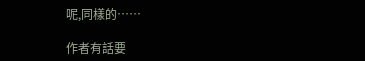呢,同樣的……

作者有話要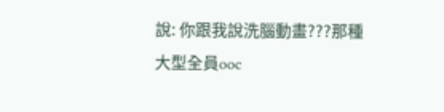說: 你跟我說洗腦動畫???那種大型全員ooc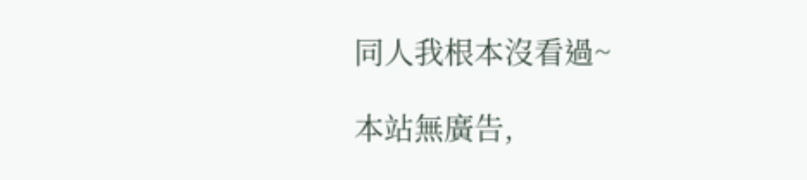同人我根本沒看過~

本站無廣告,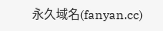永久域名(fanyan.cc)